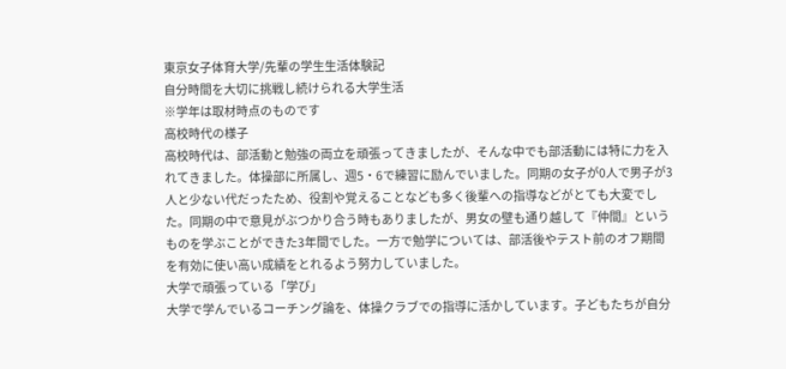東京女子体育大学/先輩の学生生活体験記
自分時間を大切に挑戦し続けられる大学生活
※学年は取材時点のものです
高校時代の様子
高校時代は、部活動と勉強の両立を頑張ってきましたが、そんな中でも部活動には特に力を入れてきました。体操部に所属し、週5・6で練習に励んでいました。同期の女子が0人で男子が3人と少ない代だったため、役割や覚えることなども多く後輩への指導などがとても大変でした。同期の中で意見がぶつかり合う時もありましたが、男女の壁も通り越して『仲間』というものを学ぶことができた3年間でした。一方で勉学については、部活後やテスト前のオフ期間を有効に使い高い成績をとれるよう努力していました。
大学で頑張っている「学び」
大学で学んでいるコーチング論を、体操クラブでの指導に活かしています。子どもたちが自分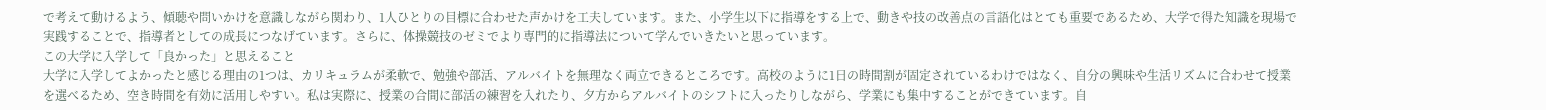で考えて動けるよう、傾聴や問いかけを意識しながら関わり、1人ひとりの目標に合わせた声かけを工夫しています。また、小学生以下に指導をする上で、動きや技の改善点の言語化はとても重要であるため、大学で得た知識を現場で実践することで、指導者としての成長につなげています。さらに、体操競技のゼミでより専門的に指導法について学んでいきたいと思っています。
この大学に入学して「良かった」と思えること
大学に入学してよかったと感じる理由の1つは、カリキュラムが柔軟で、勉強や部活、アルバイトを無理なく両立できるところです。高校のように1日の時間割が固定されているわけではなく、自分の興味や生活リズムに合わせて授業を選べるため、空き時間を有効に活用しやすい。私は実際に、授業の合間に部活の練習を入れたり、夕方からアルバイトのシフトに入ったりしながら、学業にも集中することができています。自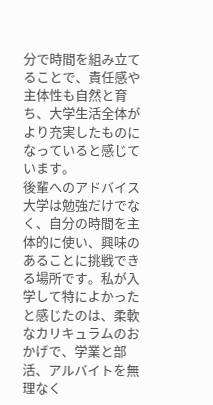分で時間を組み立てることで、責任感や主体性も自然と育ち、大学生活全体がより充実したものになっていると感じています。
後輩へのアドバイス
大学は勉強だけでなく、自分の時間を主体的に使い、興味のあることに挑戦できる場所です。私が入学して特によかったと感じたのは、柔軟なカリキュラムのおかげで、学業と部活、アルバイトを無理なく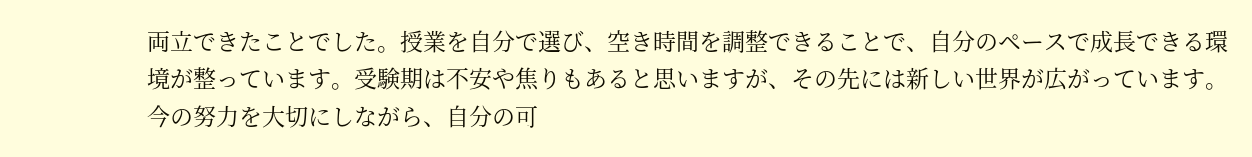両立できたことでした。授業を自分で選び、空き時間を調整できることで、自分のペースで成長できる環境が整っています。受験期は不安や焦りもあると思いますが、その先には新しい世界が広がっています。今の努力を大切にしながら、自分の可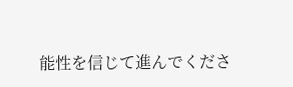能性を信じて進んでくださ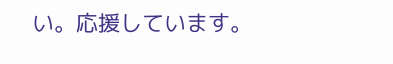い。応援しています。